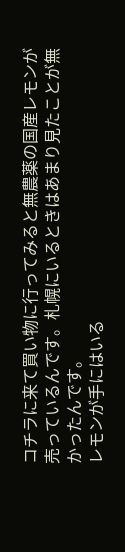コチラに来て買い物に行ってみると無農薬の国産レモンが売っているんです。札幌にいるときはあまり見たことが無かったんです。
レモンが手にはいる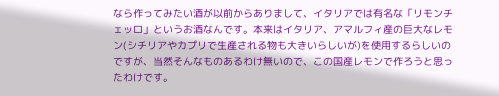なら作ってみたい酒が以前からありまして、イタリアでは有名な「リモンチェッロ」というお酒なんです。本来はイタリア、アマルフィ産の巨大なレモン(シチリアやカプリで生産される物も大きいらしいが)を使用するらしいのですが、当然そんなものあるわけ無いので、この国産レモンで作ろうと思ったわけです。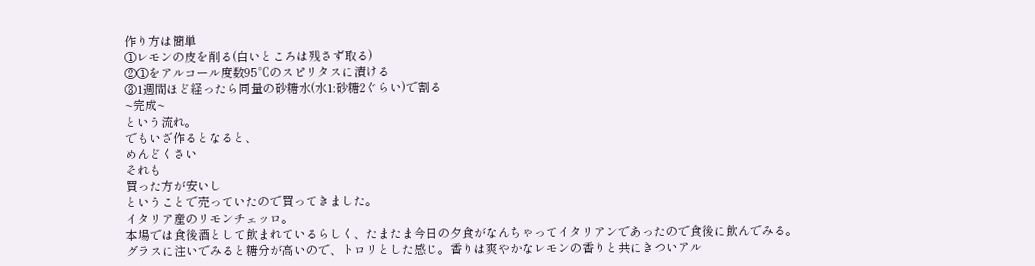作り方は簡単
①レモンの皮を削る(白いところは残さず取る)
②①をアルコール度数95℃のスピリタスに漬ける
③1週間ほど経ったら同量の砂糖水(水1:砂糖2ぐらい)で割る
~完成~
という流れ。
でもいざ作るとなると、
めんどくさい
それも
買った方が安いし
ということで売っていたので買ってきました。
イタリア産のリモンチェッロ。
本場では食後酒として飲まれているらしく、たまたま今日の夕食がなんちゃってイタリアンであったので食後に飲んでみる。
グラスに注いでみると糖分が高いので、トロリとした感じ。香りは爽やかなレモンの香りと共にきついアル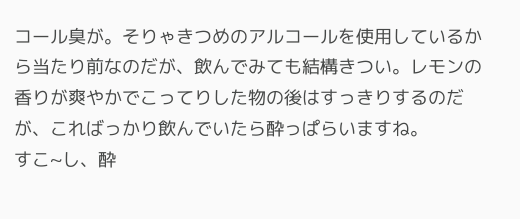コール臭が。そりゃきつめのアルコールを使用しているから当たり前なのだが、飲んでみても結構きつい。レモンの香りが爽やかでこってりした物の後はすっきりするのだが、こればっかり飲んでいたら酔っぱらいますね。
すこ~し、酔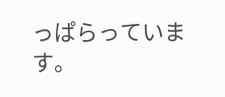っぱらっています。